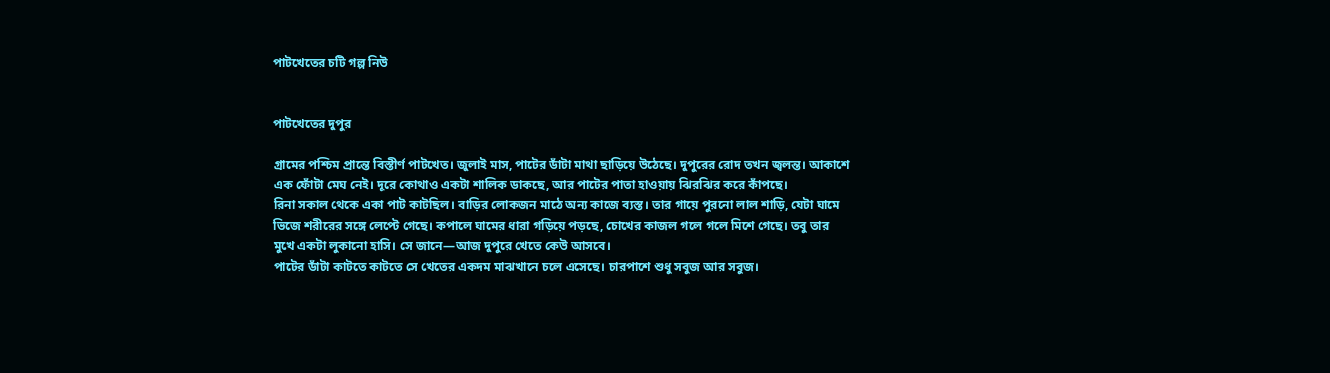পাটখেতের চটি গল্প নিউ


পাটখেতের দুপুর

গ্রামের পশ্চিম প্রান্তে বিস্তীর্ণ পাটখেত। জুলাই মাস, পাটের ডাঁটা মাথা ছাড়িয়ে উঠেছে। দুপুরের রোদ তখন জ্বলন্ত। আকাশে এক ফোঁটা মেঘ নেই। দূরে কোথাও একটা শালিক ডাকছে, আর পাটের পাতা হাওয়ায় ঝিরঝির করে কাঁপছে।
রিনা সকাল থেকে একা পাট কাটছিল। বাড়ির লোকজন মাঠে অন্য কাজে ব্যস্ত। তার গায়ে পুরনো লাল শাড়ি, যেটা ঘামে ভিজে শরীরের সঙ্গে লেপ্টে গেছে। কপালে ঘামের ধারা গড়িয়ে পড়ছে, চোখের কাজল গলে গলে মিশে গেছে। তবু তার মুখে একটা লুকানো হাসি। সে জানে—আজ দুপুরে খেতে কেউ আসবে।
পাটের ডাঁটা কাটতে কাটতে সে খেতের একদম মাঝখানে চলে এসেছে। চারপাশে শুধু সবুজ আর সবুজ।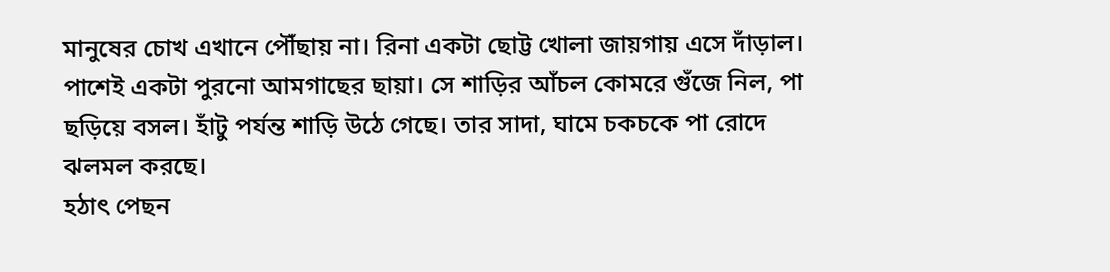মানুষের চোখ এখানে পৌঁছায় না। রিনা একটা ছোট্ট খোলা জায়গায় এসে দাঁড়াল। পাশেই একটা পুরনো আমগাছের ছায়া। সে শাড়ির আঁচল কোমরে গুঁজে নিল, পা ছড়িয়ে বসল। হাঁটু পর্যন্ত শাড়ি উঠে গেছে। তার সাদা, ঘামে চকচকে পা রোদে ঝলমল করছে।
হঠাৎ পেছন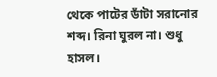থেকে পাটের ডাঁটা সরানোর শব্দ। রিনা ঘুরল না। শুধু হাসল।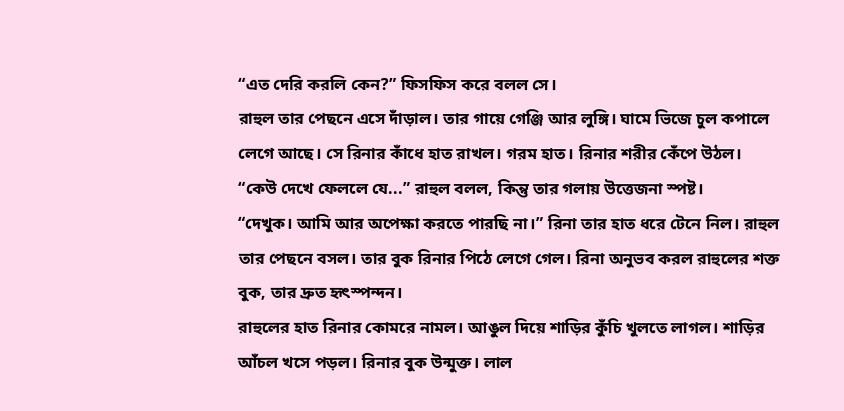“এত দেরি করলি কেন?” ফিসফিস করে বলল সে।
রাহুল তার পেছনে এসে দাঁড়াল। তার গায়ে গেঞ্জি আর লুঙ্গি। ঘামে ভিজে চুল কপালে লেগে আছে। সে রিনার কাঁধে হাত রাখল। গরম হাত। রিনার শরীর কেঁপে উঠল।
“কেউ দেখে ফেললে যে...” রাহুল বলল, কিন্তু তার গলায় উত্তেজনা স্পষ্ট।
“দেখুক। আমি আর অপেক্ষা করতে পারছি না।” রিনা তার হাত ধরে টেনে নিল। রাহুল তার পেছনে বসল। তার বুক রিনার পিঠে লেগে গেল। রিনা অনুভব করল রাহুলের শক্ত বুক, তার দ্রুত হৃৎস্পন্দন।
রাহুলের হাত রিনার কোমরে নামল। আঙুল দিয়ে শাড়ির কুঁচি খুলতে লাগল। শাড়ির আঁচল খসে পড়ল। রিনার বুক উন্মুক্ত। লাল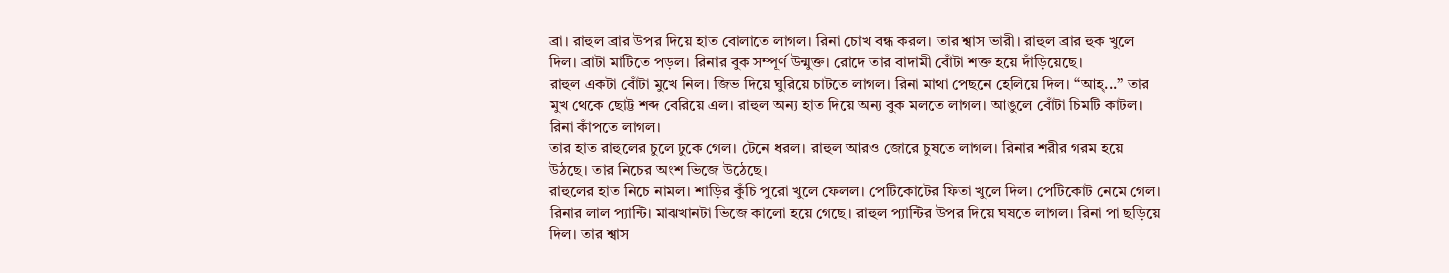ব্রা। রাহুল ব্রার উপর দিয়ে হাত বোলাতে লাগল। রিনা চোখ বন্ধ করল। তার শ্বাস ভারী। রাহুল ব্রার হুক খুলে দিল। ব্রাটা মাটিতে পড়ল। রিনার বুক সম্পূর্ণ উন্মুক্ত। রোদে তার বাদামী বোঁটা শক্ত হয়ে দাঁড়িয়েছে।
রাহুল একটা বোঁটা মুখে নিল। জিভ দিয়ে ঘুরিয়ে চাটতে লাগল। রিনা মাথা পেছনে হেলিয়ে দিল। “আহ্...” তার মুখ থেকে ছোট্ট শব্দ বেরিয়ে এল। রাহুল অন্য হাত দিয়ে অন্য বুক মলতে লাগল। আঙুলে বোঁটা চিমটি কাটল। রিনা কাঁপতে লাগল।
তার হাত রাহুলের চুলে ঢুকে গেল। টেনে ধরল। রাহুল আরও জোরে চুষতে লাগল। রিনার শরীর গরম হয়ে উঠছে। তার নিচের অংশ ভিজে উঠেছে।
রাহুলের হাত নিচে নামল। শাড়ির কুঁচি পুরো খুলে ফেলল। পেটিকোটের ফিতা খুলে দিল। পেটিকোট নেমে গেল। রিনার লাল প্যান্টি। মাঝখানটা ভিজে কালো হয়ে গেছে। রাহুল প্যান্টির উপর দিয়ে ঘষতে লাগল। রিনা পা ছড়িয়ে দিল। তার শ্বাস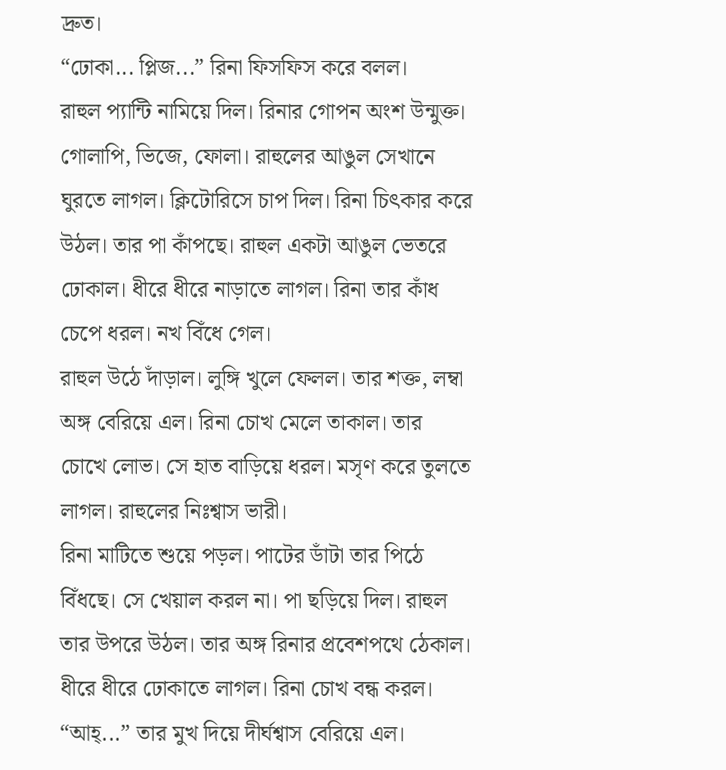দ্রুত।
“ঢোকা... প্লিজ...” রিনা ফিসফিস করে বলল।
রাহুল প্যান্টি নামিয়ে দিল। রিনার গোপন অংশ উন্মুক্ত। গোলাপি, ভিজে, ফোলা। রাহুলের আঙুল সেখানে ঘুরতে লাগল। ক্লিটোরিসে চাপ দিল। রিনা চিৎকার করে উঠল। তার পা কাঁপছে। রাহুল একটা আঙুল ভেতরে ঢোকাল। ধীরে ধীরে নাড়াতে লাগল। রিনা তার কাঁধ চেপে ধরল। নখ বিঁধে গেল।
রাহুল উঠে দাঁড়াল। লুঙ্গি খুলে ফেলল। তার শক্ত, লম্বা অঙ্গ বেরিয়ে এল। রিনা চোখ মেলে তাকাল। তার চোখে লোভ। সে হাত বাড়িয়ে ধরল। মসৃণ করে তুলতে লাগল। রাহুলের নিঃশ্বাস ভারী।
রিনা মাটিতে শুয়ে পড়ল। পাটের ডাঁটা তার পিঠে বিঁধছে। সে খেয়াল করল না। পা ছড়িয়ে দিল। রাহুল তার উপরে উঠল। তার অঙ্গ রিনার প্রবেশপথে ঠেকাল। ধীরে ধীরে ঢোকাতে লাগল। রিনা চোখ বন্ধ করল। “আহ্...” তার মুখ দিয়ে দীর্ঘশ্বাস বেরিয়ে এল।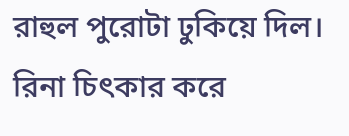রাহুল পুরোটা ঢুকিয়ে দিল। রিনা চিৎকার করে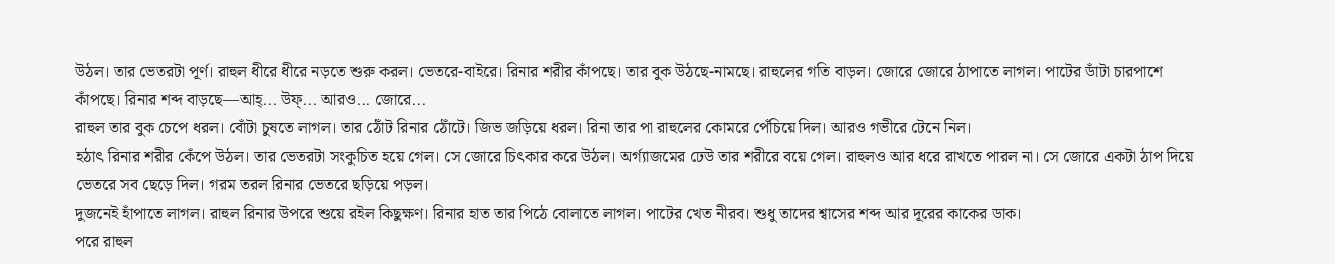উঠল। তার ভেতরটা পূর্ণ। রাহুল ধীরে ধীরে নড়তে শুরু করল। ভেতরে-বাইরে। রিনার শরীর কাঁপছে। তার বুক উঠছে-নামছে। রাহুলের গতি বাড়ল। জোরে জোরে ঠাপাতে লাগল। পাটের ডাঁটা চারপাশে কাঁপছে। রিনার শব্দ বাড়ছে—আহ্... উফ্... আরও... জোরে...
রাহুল তার বুক চেপে ধরল। বোঁটা চুষতে লাগল। তার ঠোঁট রিনার ঠোঁটে। জিভ জড়িয়ে ধরল। রিনা তার পা রাহুলের কোমরে পেঁচিয়ে দিল। আরও গভীরে টেনে নিল।
হঠাৎ রিনার শরীর কেঁপে উঠল। তার ভেতরটা সংকুচিত হয়ে গেল। সে জোরে চিৎকার করে উঠল। অর্গ্যাজমের ঢেউ তার শরীরে বয়ে গেল। রাহুলও আর ধরে রাখতে পারল না। সে জোরে একটা ঠাপ দিয়ে ভেতরে সব ছেড়ে দিল। গরম তরল রিনার ভেতরে ছড়িয়ে পড়ল।
দুজনেই হাঁপাতে লাগল। রাহুল রিনার উপরে শুয়ে রইল কিছুক্ষণ। রিনার হাত তার পিঠে বোলাতে লাগল। পাটের খেত নীরব। শুধু তাদের শ্বাসের শব্দ আর দূরের কাকের ডাক।
পরে রাহুল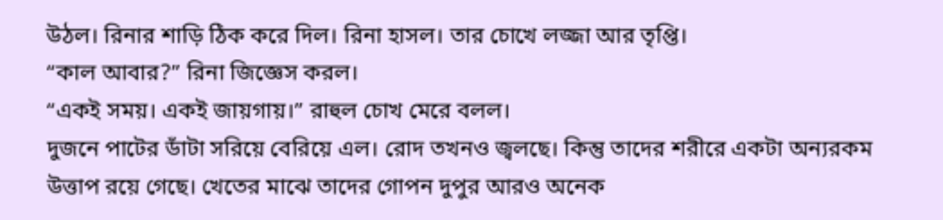উঠল। রিনার শাড়ি ঠিক করে দিল। রিনা হাসল। তার চোখে লজ্জা আর তৃপ্তি।
“কাল আবার?” রিনা জিজ্ঞেস করল।
“একই সময়। একই জায়গায়।” রাহুল চোখ মেরে বলল।
দুজনে পাটের ডাঁটা সরিয়ে বেরিয়ে এল। রোদ তখনও জ্বলছে। কিন্তু তাদের শরীরে একটা অন্যরকম উত্তাপ রয়ে গেছে। খেতের মাঝে তাদের গোপন দুপুর আরও অনেক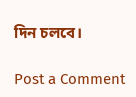দিন চলবে।

Post a Comment